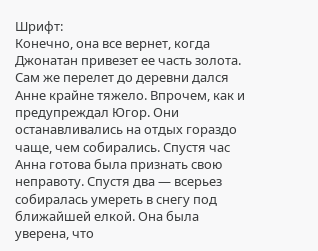Шрифт:
Конечно, она все вернет, когда Джонатан привезет ее часть золота.
Сам же перелет до деревни дался Анне крайне тяжело. Впрочем, как и предупреждал Югор. Они останавливались на отдых гораздо чаще, чем собирались. Спустя час Анна готова была признать свою неправоту. Спустя два — всерьез собиралась умереть в снегу под ближайшей елкой. Она была уверена, что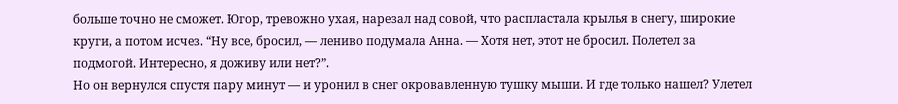больше точно не сможет. Югор, тревожно ухая, нарезал над совой, что распластала крылья в снегу, широкие круги, а потом исчез. “Ну все, бросил, — лениво подумала Анна. — Хотя нет, этот не бросил. Полетел за подмогой. Интересно, я доживу или нет?”.
Но он вернулся спустя пару минут — и уронил в снег окровавленную тушку мыши. И где только нашел? Улетел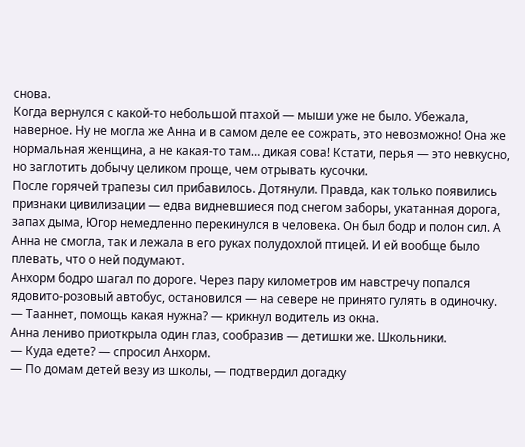снова.
Когда вернулся с какой-то небольшой птахой — мыши уже не было. Убежала, наверное. Ну не могла же Анна и в самом деле ее сожрать, это невозможно! Она же нормальная женщина, а не какая-то там… дикая сова! Кстати, перья — это невкусно, но заглотить добычу целиком проще, чем отрывать кусочки.
После горячей трапезы сил прибавилось. Дотянули. Правда, как только появились признаки цивилизации — едва видневшиеся под снегом заборы, укатанная дорога, запах дыма, Югор немедленно перекинулся в человека. Он был бодр и полон сил. А Анна не смогла, так и лежала в его руках полудохлой птицей. И ей вообще было плевать, что о ней подумают.
Анхорм бодро шагал по дороге. Через пару километров им навстречу попался ядовито-розовый автобус, остановился — на севере не принято гулять в одиночку.
— Тааннет, помощь какая нужна? — крикнул водитель из окна.
Анна лениво приоткрыла один глаз, сообразив — детишки же. Школьники.
— Куда едете? — спросил Анхорм.
— По домам детей везу из школы, — подтвердил догадку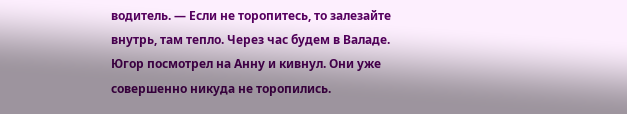водитель. — Если не торопитесь, то залезайте внутрь, там тепло. Через час будем в Валаде.
Югор посмотрел на Анну и кивнул. Они уже совершенно никуда не торопились.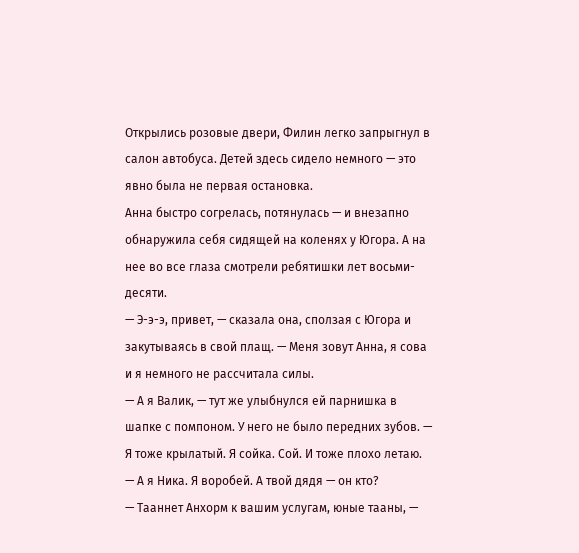Открылись розовые двери, Филин легко запрыгнул в салон автобуса. Детей здесь сидело немного — это явно была не первая остановка.
Анна быстро согрелась, потянулась — и внезапно обнаружила себя сидящей на коленях у Югора. А на нее во все глаза смотрели ребятишки лет восьми-десяти.
— Э-э-э, привет, — сказала она, сползая с Югора и закутываясь в свой плащ. — Меня зовут Анна, я сова и я немного не рассчитала силы.
— А я Валик, — тут же улыбнулся ей парнишка в шапке с помпоном. У него не было передних зубов. — Я тоже крылатый. Я сойка. Сой. И тоже плохо летаю.
— А я Ника. Я воробей. А твой дядя — он кто?
— Тааннет Анхорм к вашим услугам, юные тааны, —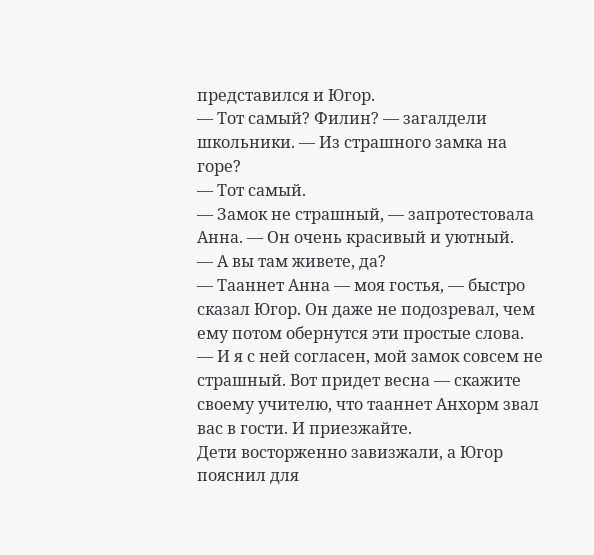представился и Югор.
— Тот самый? Филин? — загалдели школьники. — Из страшного замка на горе?
— Тот самый.
— Замок не страшный, — запротестовала Анна. — Он очень красивый и уютный.
— А вы там живете, да?
— Тааннет Анна — моя гостья, — быстро сказал Югор. Он даже не подозревал, чем ему потом обернутся эти простые слова. — И я с ней согласен, мой замок совсем не страшный. Вот придет весна — скажите своему учителю, что тааннет Анхорм звал вас в гости. И приезжайте.
Дети восторженно завизжали, а Югор пояснил для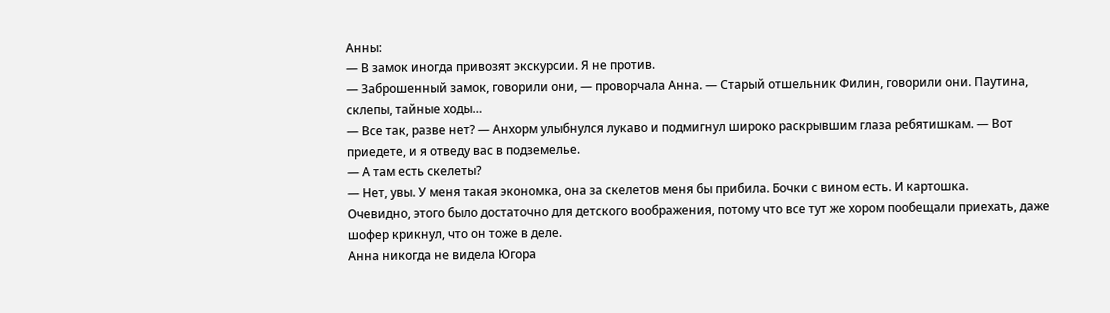Анны:
— В замок иногда привозят экскурсии. Я не против.
— Заброшенный замок, говорили они, — проворчала Анна. — Старый отшельник Филин, говорили они. Паутина, склепы, тайные ходы…
— Все так, разве нет? — Анхорм улыбнулся лукаво и подмигнул широко раскрывшим глаза ребятишкам. — Вот приедете, и я отведу вас в подземелье.
— А там есть скелеты?
— Нет, увы. У меня такая экономка, она за скелетов меня бы прибила. Бочки с вином есть. И картошка.
Очевидно, этого было достаточно для детского воображения, потому что все тут же хором пообещали приехать, даже шофер крикнул, что он тоже в деле.
Анна никогда не видела Югора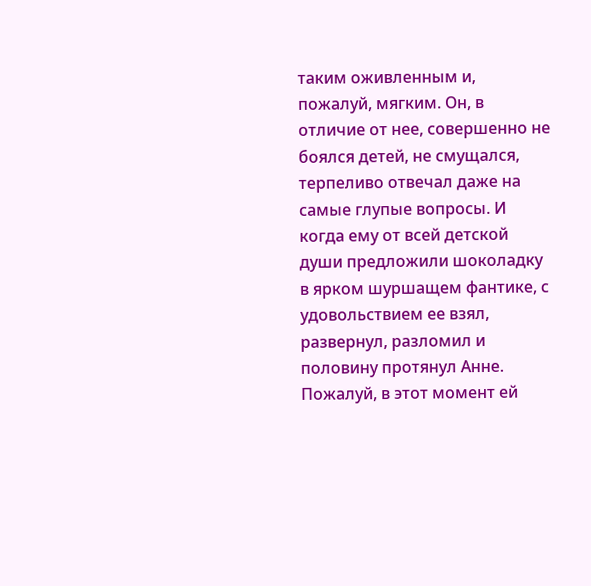таким оживленным и, пожалуй, мягким. Он, в отличие от нее, совершенно не боялся детей, не смущался, терпеливо отвечал даже на самые глупые вопросы. И когда ему от всей детской души предложили шоколадку в ярком шуршащем фантике, с удовольствием ее взял, развернул, разломил и половину протянул Анне.
Пожалуй, в этот момент ей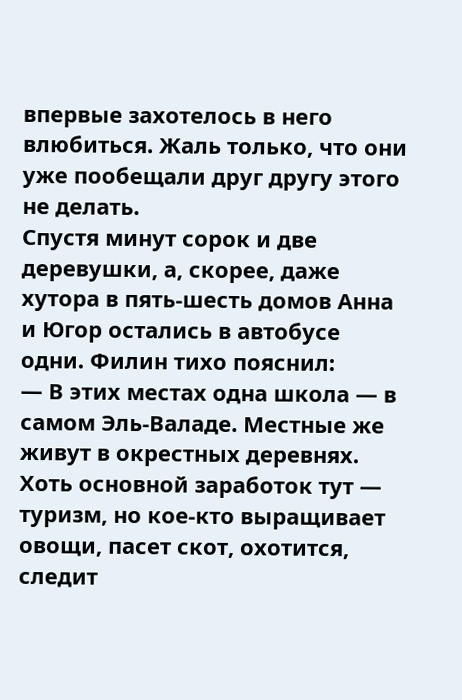впервые захотелось в него влюбиться. Жаль только, что они уже пообещали друг другу этого не делать.
Спустя минут сорок и две деревушки, а, скорее, даже хутора в пять-шесть домов Анна и Югор остались в автобусе одни. Филин тихо пояснил:
— В этих местах одна школа — в самом Эль-Валаде. Местные же живут в окрестных деревнях. Хоть основной заработок тут — туризм, но кое-кто выращивает овощи, пасет скот, охотится, следит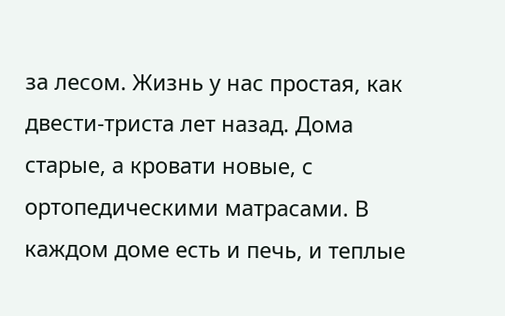за лесом. Жизнь у нас простая, как двести-триста лет назад. Дома старые, а кровати новые, с ортопедическими матрасами. В каждом доме есть и печь, и теплые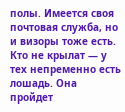полы. Имеется своя почтовая служба, но и визоры тоже есть. Кто не крылат — у тех непременно есть лошадь. Она пройдет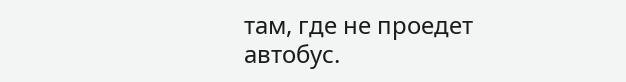там, где не проедет автобус.